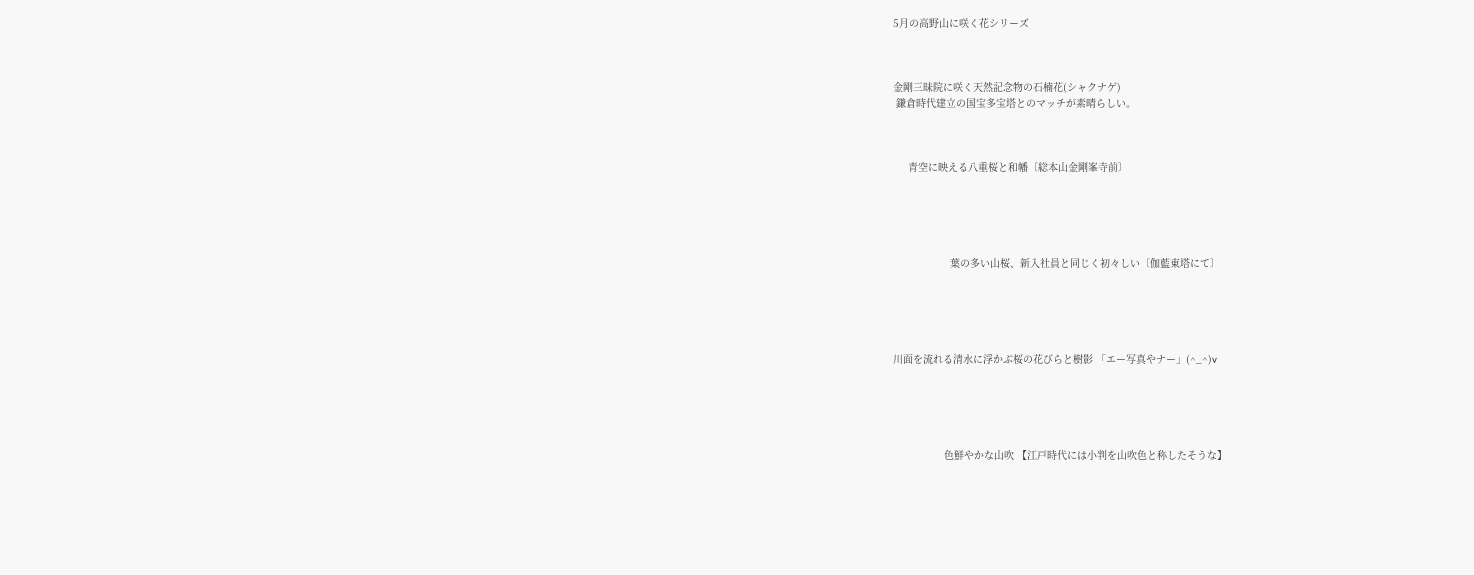5月の高野山に咲く花シリーズ



金剛三昧院に咲く天然記念物の石楠花(シャクナゲ)
 鎌倉時代建立の国宝多宝塔とのマッチが素晴らしい。



     青空に映える八重桜と和幡〔総本山金剛峯寺前〕





                   葉の多い山桜、新入社員と同じく初々しい〔伽藍東塔にて〕





川面を流れる清水に浮かぶ桜の花びらと樹影 「エー写真やナー」(^_^)v





                 色鮮やかな山吹 【江戸時代には小判を山吹色と称したそうな】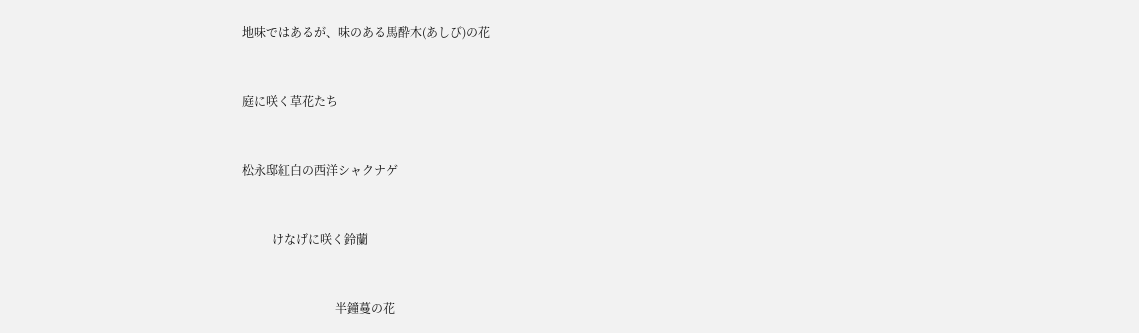地味ではあるが、味のある馬酔木(あしび)の花


庭に咲く草花たち


松永邸紅白の西洋シャクナゲ


          けなげに咲く鈴蘭


                               半鐘蔓の花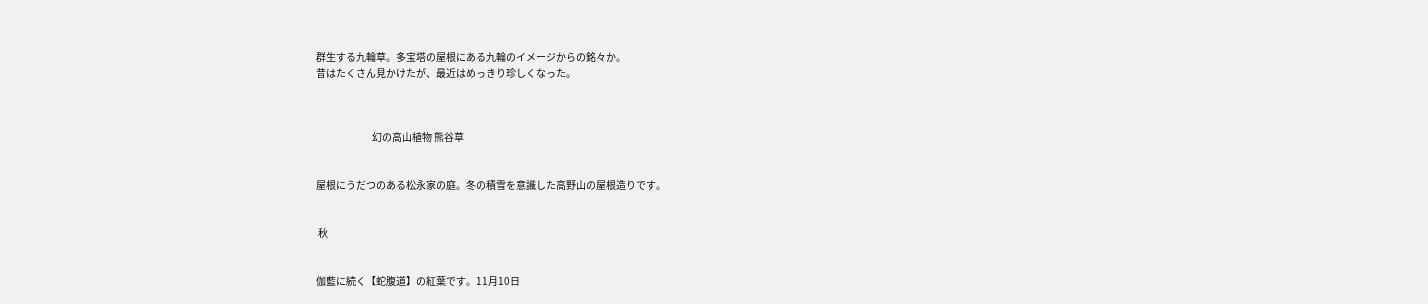群生する九輪草。多宝塔の屋根にある九輪のイメージからの銘々か。
昔はたくさん見かけたが、最近はめっきり珍しくなった。



                            幻の高山植物 熊谷草


屋根にうだつのある松永家の庭。冬の積雪を意識した高野山の屋根造りです。


 秋


伽藍に続く【蛇腹道】の紅葉です。11月10日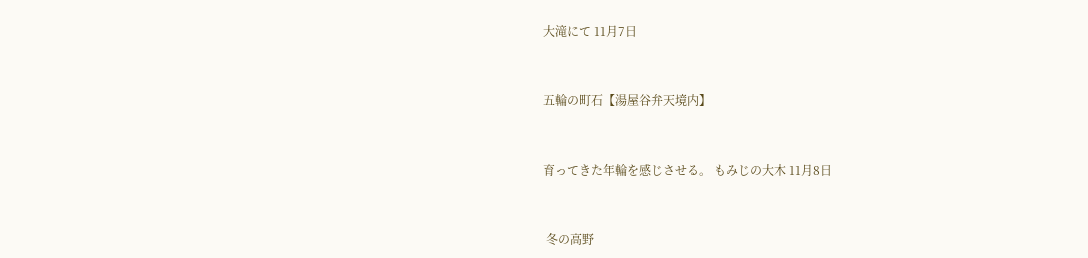大滝にて 11月7日


五輪の町石【湯屋谷弁天境内】


育ってきた年輪を感じさせる。 もみじの大木 11月8日


 冬の高野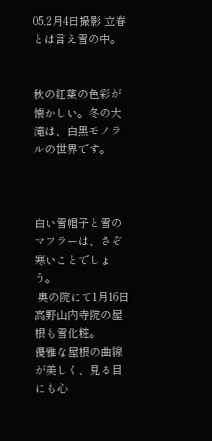05.2月4日撮影 立春とは言え雪の中。


秋の紅葉の色彩が懐かしい。冬の大滝は、白黒モノラルの世界です。



白い雪帽子と雪のマフラーは、さぞ寒いことでしょう。
 奥の院にて1月16日
高野山内寺院の屋根も雪化粧。
優雅な屋根の曲線が美しく、見る目にも心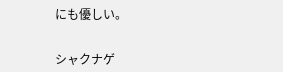にも優しい。


シャクナゲ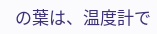の葉は、温度計で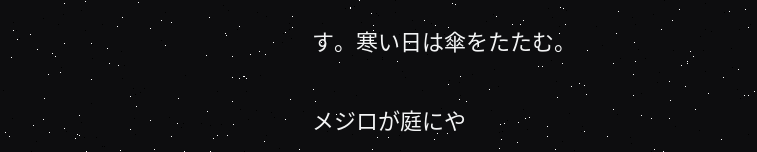す。寒い日は傘をたたむ。


メジロが庭にや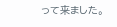って来ました。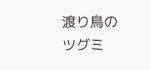渡り鳥のツグミ